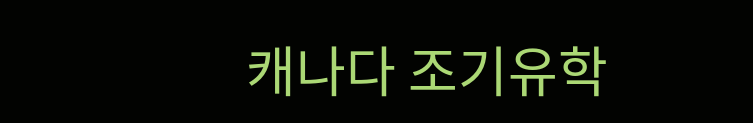캐나다 조기유학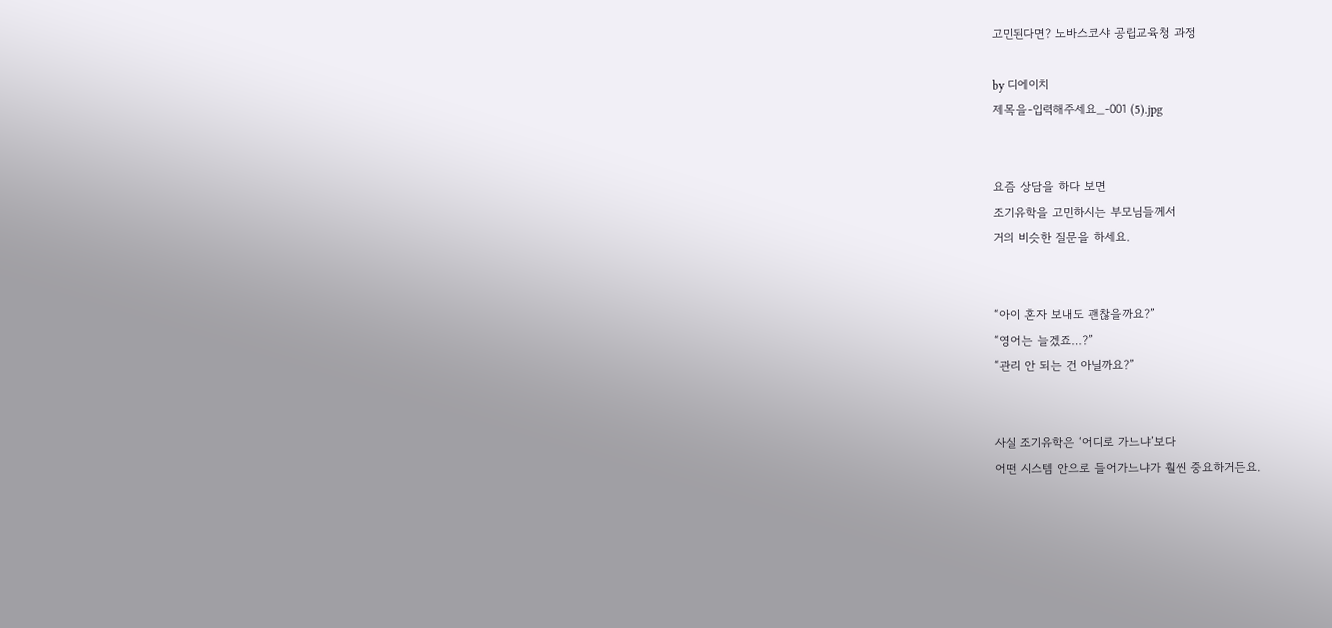고민된다면? 노바스코샤 공립교육청 과정

by 디에이치
제목을-입력해주세요_-001 (5).jpg


요즘 상담을 하다 보면
조기유학을 고민하시는 부모님들께서
거의 비슷한 질문을 하세요.


“아이 혼자 보내도 괜찮을까요?”
“영어는 늘겠죠…?”
“관리 안 되는 건 아닐까요?”


사실 조기유학은 ‘어디로 가느냐’보다
어떤 시스템 안으로 들어가느냐가 훨씬 중요하거든요.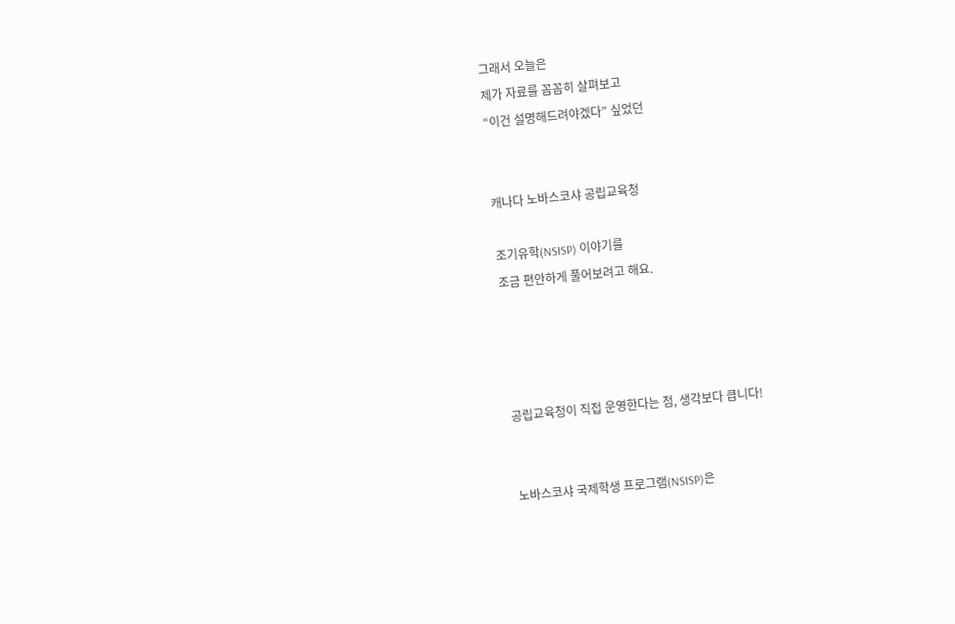그래서 오늘은
제가 자료를 꼼꼼히 살펴보고
“이건 설명해드려야겠다” 싶었던


캐나다 노바스코샤 공립교육청

조기유학(NSISP) 이야기를
조금 편안하게 풀어보려고 해요.




공립교육청이 직접 운영한다는 점, 생각보다 큽니다!


노바스코샤 국제학생 프로그램(NSISP)은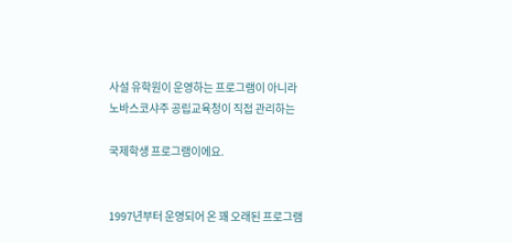사설 유학원이 운영하는 프로그램이 아니라
노바스코샤주 공립교육청이 직접 관리하는

국제학생 프로그램이에요.


1997년부터 운영되어 온 꽤 오래된 프로그램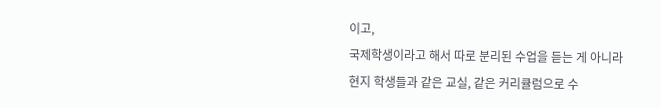이고,
국제학생이라고 해서 따로 분리된 수업을 듣는 게 아니라
현지 학생들과 같은 교실, 같은 커리큘럼으로 수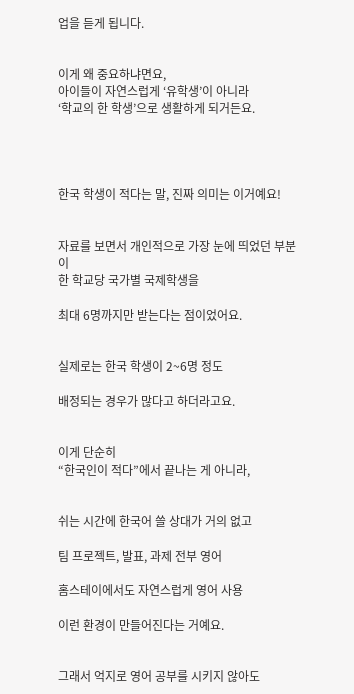업을 듣게 됩니다.


이게 왜 중요하냐면요,
아이들이 자연스럽게 ‘유학생’이 아니라
‘학교의 한 학생’으로 생활하게 되거든요.




한국 학생이 적다는 말, 진짜 의미는 이거예요!


자료를 보면서 개인적으로 가장 눈에 띄었던 부분이
한 학교당 국가별 국제학생을

최대 6명까지만 받는다는 점이었어요.


실제로는 한국 학생이 2~6명 정도

배정되는 경우가 많다고 하더라고요.


이게 단순히
“한국인이 적다”에서 끝나는 게 아니라,


쉬는 시간에 한국어 쓸 상대가 거의 없고

팀 프로젝트, 발표, 과제 전부 영어

홈스테이에서도 자연스럽게 영어 사용

이런 환경이 만들어진다는 거예요.


그래서 억지로 영어 공부를 시키지 않아도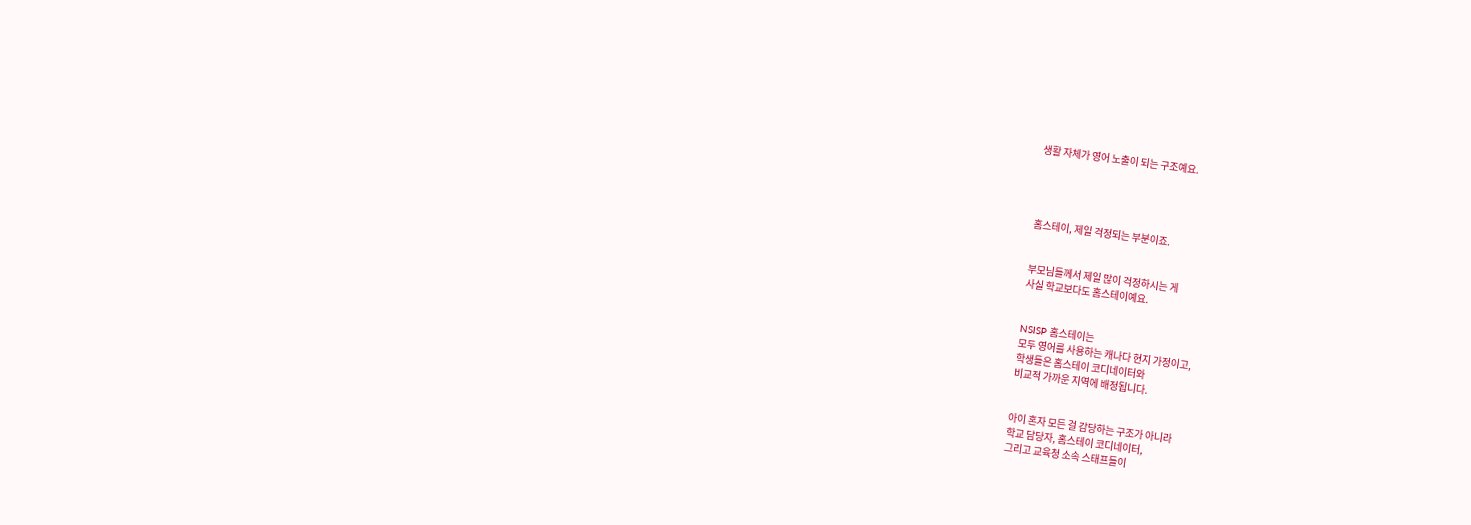생활 자체가 영어 노출이 되는 구조예요.




홈스테이, 제일 걱정되는 부분이죠.


부모님들께서 제일 많이 걱정하시는 게
사실 학교보다도 홈스테이예요.


NSISP 홈스테이는
모두 영어를 사용하는 캐나다 현지 가정이고,
학생들은 홈스테이 코디네이터와
비교적 가까운 지역에 배정됩니다.


아이 혼자 모든 걸 감당하는 구조가 아니라
학교 담당자, 홈스테이 코디네이터,
그리고 교육청 소속 스태프들이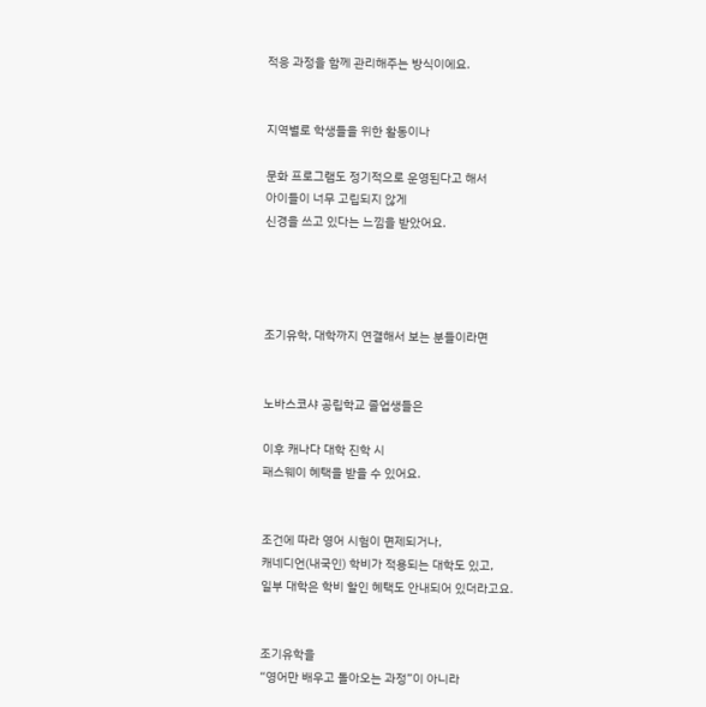적응 과정을 함께 관리해주는 방식이에요.


지역별로 학생들을 위한 활동이나

문화 프로그램도 정기적으로 운영된다고 해서
아이들이 너무 고립되지 않게
신경을 쓰고 있다는 느낌을 받았어요.




조기유학, 대학까지 연결해서 보는 분들이라면


노바스코샤 공립학교 졸업생들은

이후 캐나다 대학 진학 시
패스웨이 혜택을 받을 수 있어요.


조건에 따라 영어 시험이 면제되거나,
캐네디언(내국인) 학비가 적용되는 대학도 있고,
일부 대학은 학비 할인 혜택도 안내되어 있더라고요.


조기유학을
“영어만 배우고 돌아오는 과정”이 아니라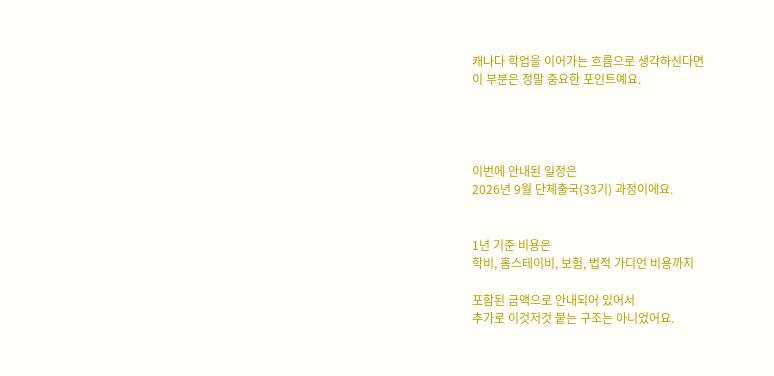캐나다 학업을 이어가는 흐름으로 생각하신다면
이 부분은 정말 중요한 포인트예요.




이번에 안내된 일정은
2026년 9월 단체출국(33기) 과정이에요.


1년 기준 비용은
학비, 홈스테이비, 보험, 법적 가디언 비용까지

포함된 금액으로 안내되어 있어서
추가로 이것저것 붙는 구조는 아니었어요.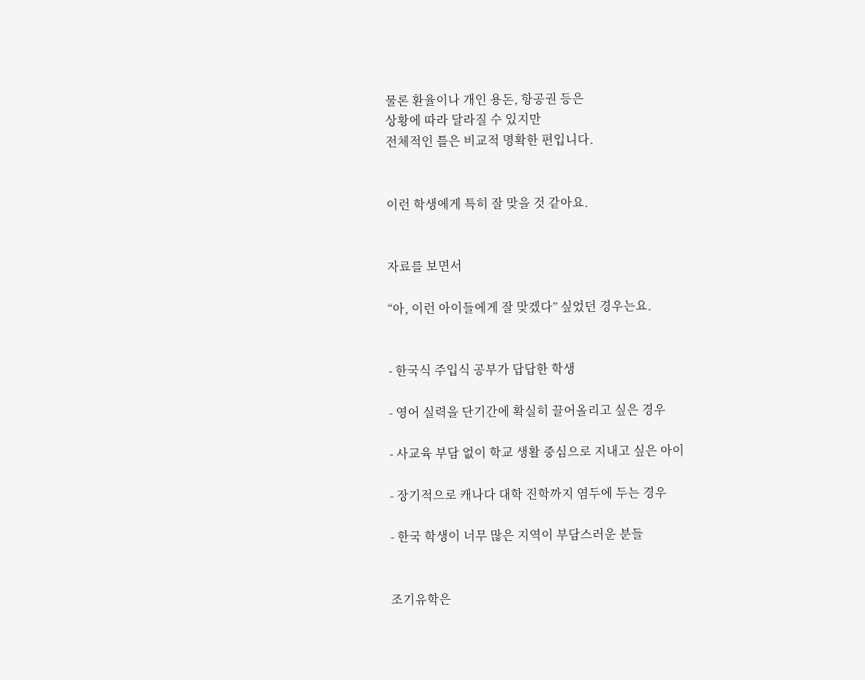물론 환율이나 개인 용돈, 항공권 등은
상황에 따라 달라질 수 있지만
전체적인 틀은 비교적 명확한 편입니다.


이런 학생에게 특히 잘 맞을 것 같아요.


자료를 보면서

“아, 이런 아이들에게 잘 맞겠다” 싶었던 경우는요.


- 한국식 주입식 공부가 답답한 학생

- 영어 실력을 단기간에 확실히 끌어올리고 싶은 경우

- 사교육 부담 없이 학교 생활 중심으로 지내고 싶은 아이

- 장기적으로 캐나다 대학 진학까지 염두에 두는 경우

- 한국 학생이 너무 많은 지역이 부담스러운 분들


조기유학은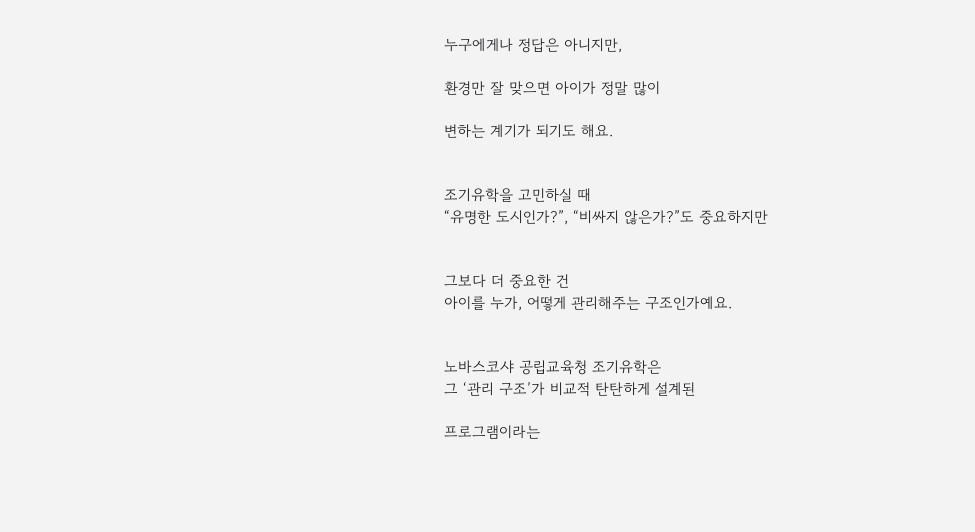누구에게나 정답은 아니지만,

환경만 잘 맞으면 아이가 정말 많이

변하는 계기가 되기도 해요.


조기유학을 고민하실 때
“유명한 도시인가?”, “비싸지 않은가?”도 중요하지만


그보다 더 중요한 건
아이를 누가, 어떻게 관리해주는 구조인가예요.


노바스코샤 공립교육청 조기유학은
그 ‘관리 구조’가 비교적 탄탄하게 설계된

프로그램이라는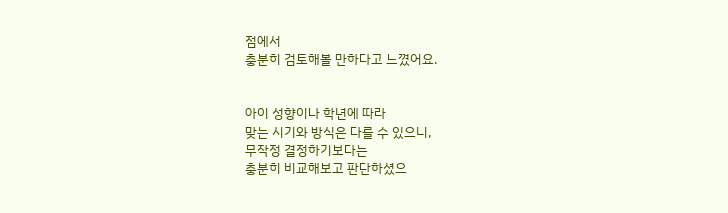점에서
충분히 검토해볼 만하다고 느꼈어요.


아이 성향이나 학년에 따라
맞는 시기와 방식은 다를 수 있으니,
무작정 결정하기보다는
충분히 비교해보고 판단하셨으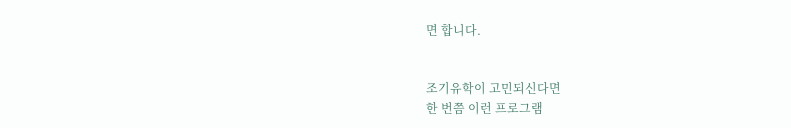면 합니다.


조기유학이 고민되신다면
한 번쯤 이런 프로그램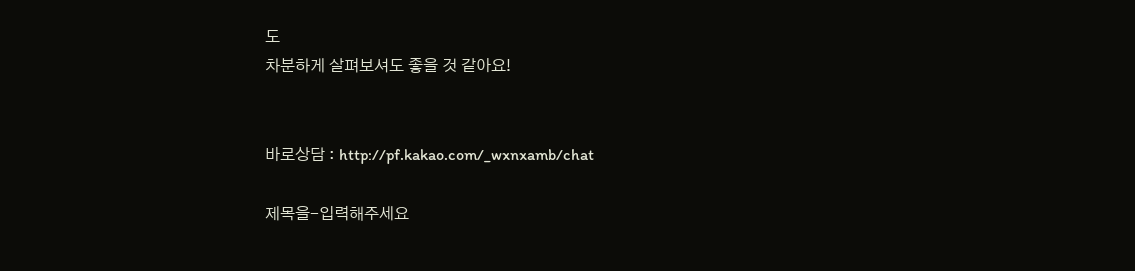도
차분하게 살펴보셔도 좋을 것 같아요!


바로상담 : http://pf.kakao.com/_wxnxamb/chat

제목을-입력해주세요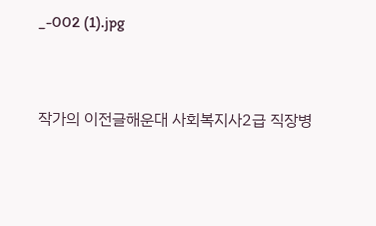_-002 (1).jpg



작가의 이전글해운대 사회복지사2급 직장병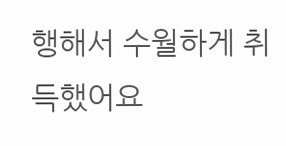행해서 수월하게 취득했어요